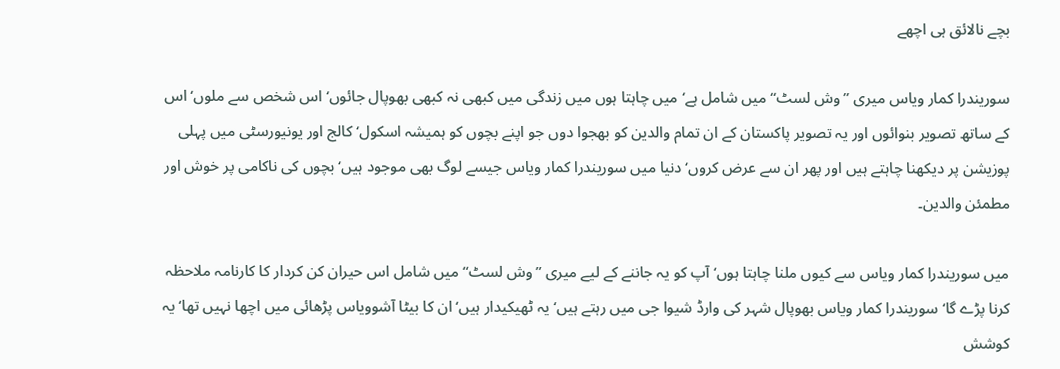بچے نالائق ہی اچھے

سوریندرا کمار ویاس میری ’’وش لسٹ‘‘ میں شامل ہے‘ میں چاہتا ہوں میں زندگی میں کبھی نہ کبھی بھوپال جائوں‘ اس شخص سے ملوں‘ اس کے ساتھ تصویر بنوائوں اور یہ تصویر پاکستان کے ان تمام والدین کو بھجوا دوں جو اپنے بچوں کو ہمیشہ اسکول‘ کالج اور یونیورسٹی میں پہلی پوزیشن پر دیکھنا چاہتے ہیں اور پھر ان سے عرض کروں‘ دنیا میں سوریندرا کمار ویاس جیسے لوگ بھی موجود ہیں‘ بچوں کی ناکامی پر خوش اور مطمئن والدین۔

میں سوریندرا کمار ویاس سے کیوں ملنا چاہتا ہوں‘ آپ کو یہ جاننے کے لیے میری ’’وش لسٹ‘‘ میں شامل اس حیران کن کردار کا کارنامہ ملاحظہ کرنا پڑے گا‘ سوریندرا کمار ویاس بھوپال شہر کی وارڈ شیوا جی میں رہتے ہیں‘ یہ ٹھیکیدار ہیں‘ ان کا بیٹا آشوویاس پڑھائی میں اچھا نہیں تھا‘ یہ کوشش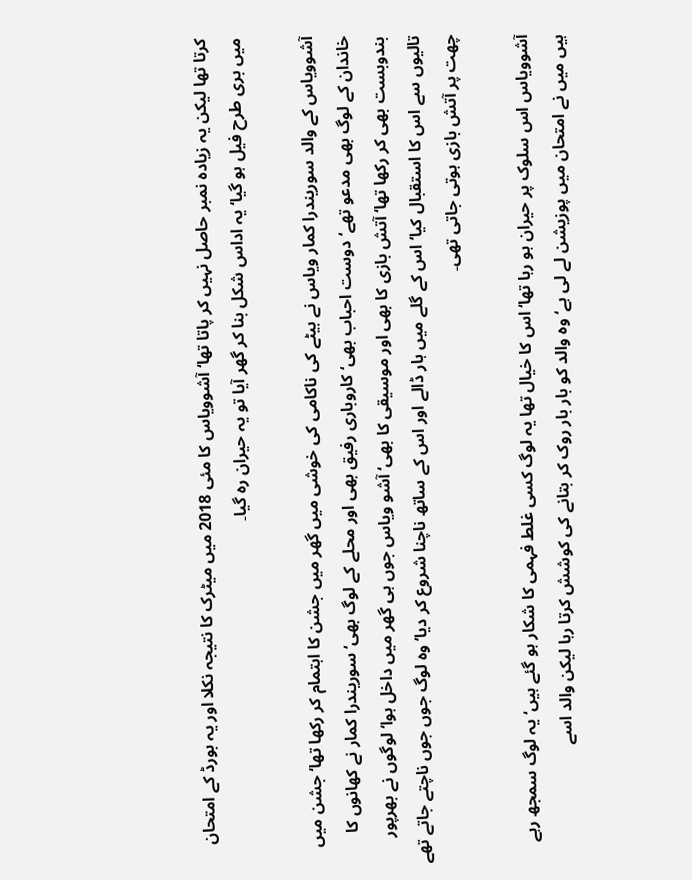کرتا تھا لیکن یہ زیادہ نمبر حاصل نہیں کر پاتا تھا‘ آشوویاس کا مئی 2018 میں میٹرک کا نتیجہ نکلا اور یہ بورڈ کے امتحان میں بری طرح فیل ہو گیا‘ یہ اداس شکل بنا کر گھر آیا تو یہ حیران رہ گیا۔

آشوویاس کے والد سوریندرا کمار ویاس نے بیٹے کی ناکامی کی خوشی میں گھر میں جشن کا اہتمام کر رکھا تھا‘ جشن میں خاندان کے لوگ بھی مدعو تھے‘ دوست احباب بھی‘ کاروباری رفیق بھی اور محلے کے لوگ بھی‘ سوریندرا کمار نے کھانوں کا بندوبست بھی کر رکھا تھا‘ آتش بازی کا بھی اور موسیقی کا بھی‘ آشو ویاس جوں ہی گھر میں داخل ہوا‘ لوگوں نے بھرپور تالیوں سے اس کا استقبال کیا‘ اس کے گلے میں ہار ڈالے اور اس کے ساتھ ناچنا شروع کر دیا‘ وہ لوگ جوں جوں ناچتے جاتے تھے چھت پر آتش بازی ہوتی جاتی تھی۔

آشوویاس اس سلوک پر حیران ہو رہا تھا‘ اس کا خیال تھا یہ لوگ کسی غلط فہمی کا شکار ہو گئے ہیں‘ یہ لوگ سمجھ رہے ہیں میں نے امتحان میں پوزیشن لے لی ہے‘ وہ والد کو بار بار روک کر بتانے کی کوشش کرتا رہا لیکن والد اسے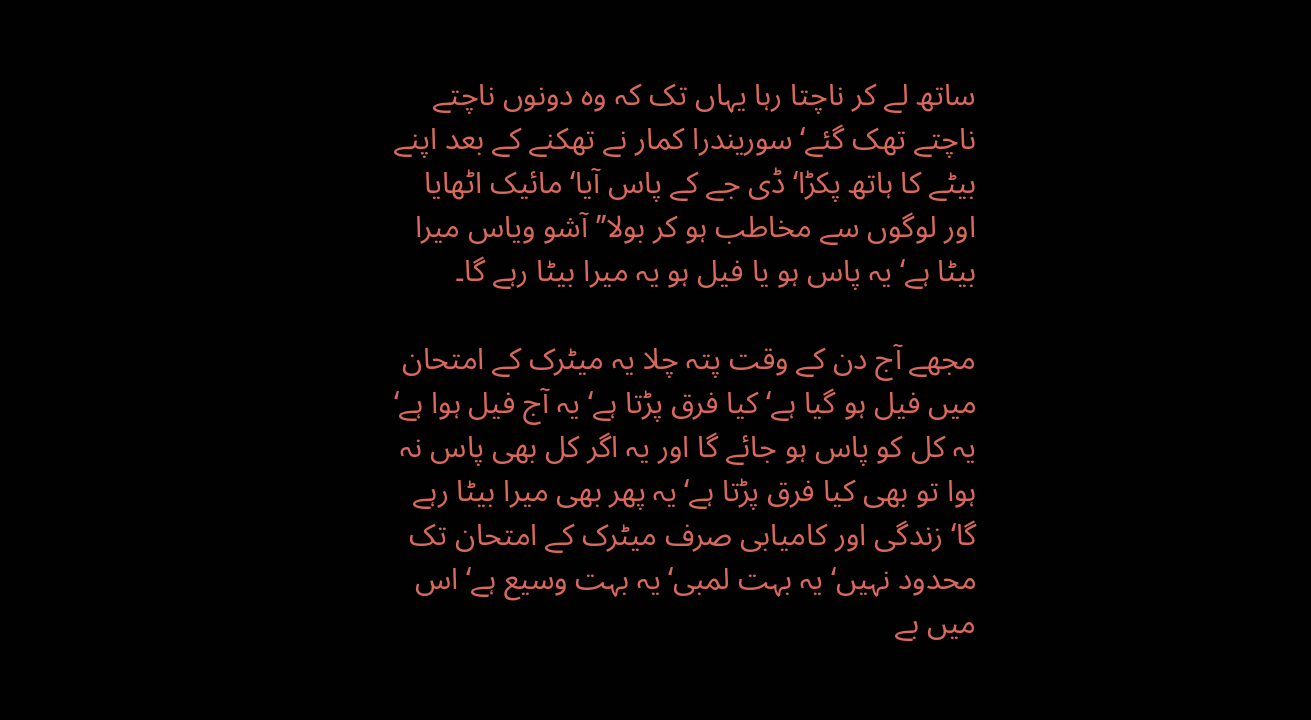ساتھ لے کر ناچتا رہا یہاں تک کہ وہ دونوں ناچتے ناچتے تھک گئے‘ سوریندرا کمار نے تھکنے کے بعد اپنے بیٹے کا ہاتھ پکڑا‘ ڈی جے کے پاس آیا‘ مائیک اٹھایا اور لوگوں سے مخاطب ہو کر بولا’’ آشو ویاس میرا بیٹا ہے‘ یہ پاس ہو یا فیل ہو یہ میرا بیٹا رہے گا۔

مجھے آج دن کے وقت پتہ چلا یہ میٹرک کے امتحان میں فیل ہو گیا ہے‘ کیا فرق پڑتا ہے‘ یہ آج فیل ہوا ہے‘ یہ کل کو پاس ہو جائے گا اور یہ اگر کل بھی پاس نہ ہوا تو بھی کیا فرق پڑتا ہے‘ یہ پھر بھی میرا بیٹا رہے گا‘ زندگی اور کامیابی صرف میٹرک کے امتحان تک محدود نہیں‘ یہ بہت لمبی‘یہ بہت وسیع ہے‘ اس میں بے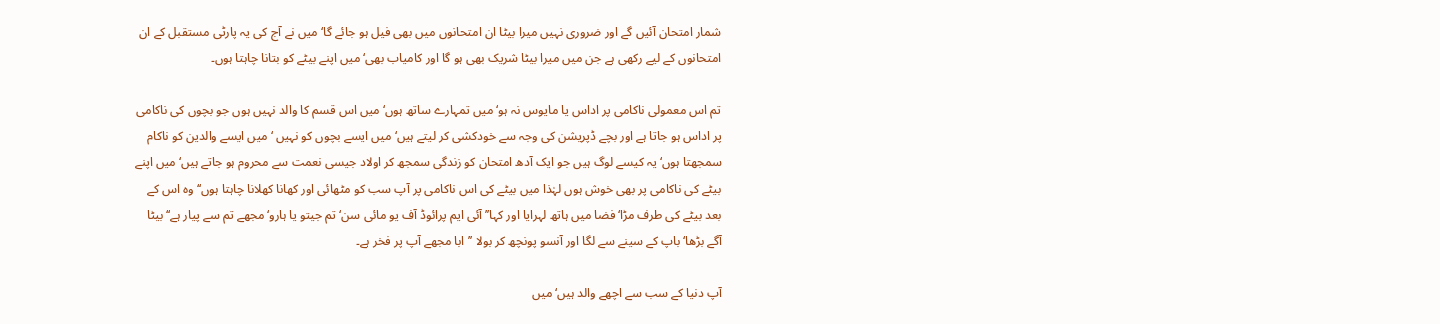شمار امتحان آئیں گے اور ضروری نہیں میرا بیٹا ان امتحانوں میں بھی فیل ہو جائے گا‘ میں نے آج کی یہ پارٹی مستقبل کے ان امتحانوں کے لیے رکھی ہے جن میں میرا بیٹا شریک بھی ہو گا اور کامیاب بھی‘ میں اپنے بیٹے کو بتانا چاہتا ہوں۔

تم اس معمولی ناکامی پر اداس یا مایوس نہ ہو‘ میں تمہارے ساتھ ہوں‘ میں اس قسم کا والد نہیں ہوں جو بچوں کی ناکامی پر اداس ہو جاتا ہے اور بچے ڈپریشن کی وجہ سے خودکشی کر لیتے ہیں‘ میں ایسے بچوں کو نہیں ‘میں ایسے والدین کو ناکام سمجھتا ہوں‘ یہ کیسے لوگ ہیں جو ایک آدھ امتحان کو زندگی سمجھ کر اولاد جیسی نعمت سے محروم ہو جاتے ہیں‘ میں اپنے بیٹے کی ناکامی پر بھی خوش ہوں لہٰذا میں بیٹے کی اس ناکامی پر آپ سب کو مٹھائی اور کھانا کھلانا چاہتا ہوں‘‘ وہ اس کے بعد بیٹے کی طرف مڑا‘ فضا میں ہاتھ لہرایا اور کہا’’ آئی ایم پرائوڈ آف یو مائی سن‘ تم جیتو یا ہارو‘ مجھے تم سے پیار ہے‘‘ بیٹا آگے بڑھا‘ باپ کے سینے سے لگا اور آنسو پونچھ کر بولا ’’ابا مجھے آپ پر فخر ہے۔

آپ دنیا کے سب سے اچھے والد ہیں‘ میں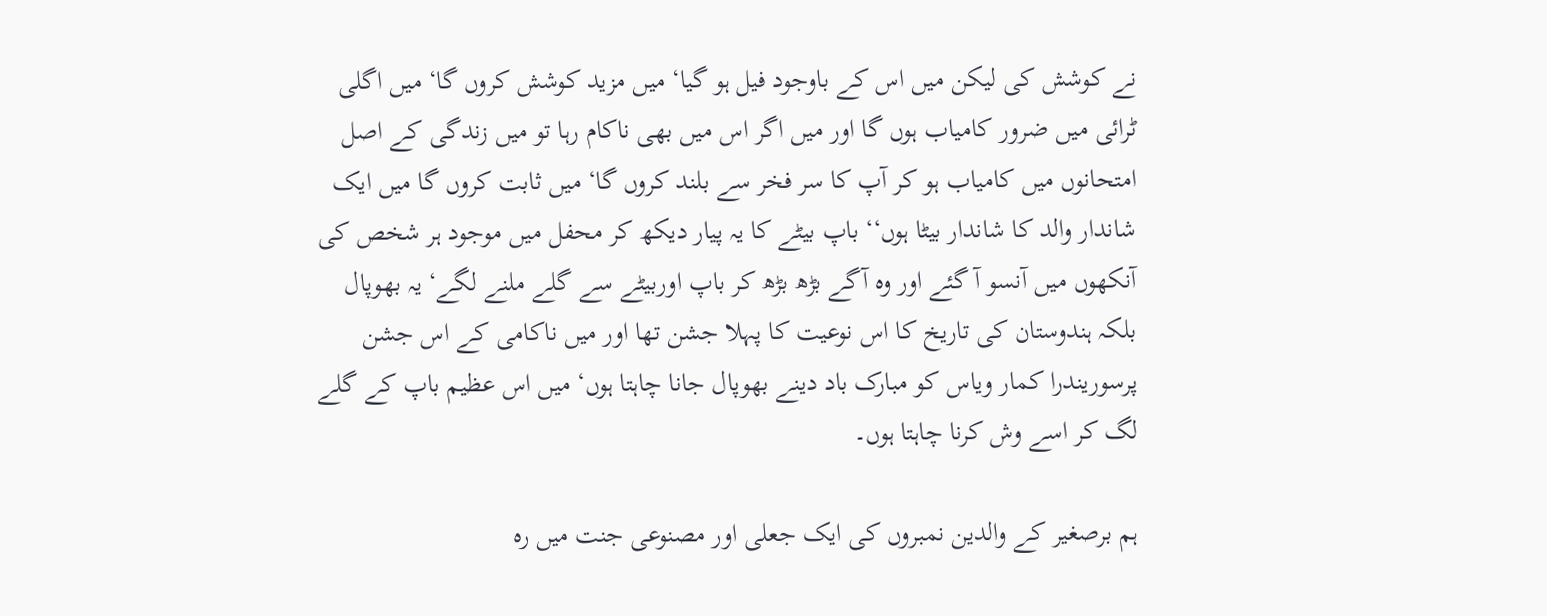نے کوشش کی لیکن میں اس کے باوجود فیل ہو گیا‘ میں مزید کوشش کروں گا‘ میں اگلی ٹرائی میں ضرور کامیاب ہوں گا اور میں اگر اس میں بھی ناکام رہا تو میں زندگی کے اصل امتحانوں میں کامیاب ہو کر آپ کا سر فخر سے بلند کروں گا‘ میں ثابت کروں گا میں ایک شاندار والد کا شاندار بیٹا ہوں‘‘ باپ بیٹے کا یہ پیار دیکھ کر محفل میں موجود ہر شخص کی آنکھوں میں آنسو آ گئے اور وہ آگے بڑھ بڑھ کر باپ اوربیٹے سے گلے ملنے لگے‘ یہ بھوپال بلکہ ہندوستان کی تاریخ کا اس نوعیت کا پہلا جشن تھا اور میں ناکامی کے اس جشن پرسوریندرا کمار ویاس کو مبارک باد دینے بھوپال جانا چاہتا ہوں‘ میں اس عظیم باپ کے گلے لگ کر اسے وش کرنا چاہتا ہوں۔

ہم برصغیر کے والدین نمبروں کی ایک جعلی اور مصنوعی جنت میں رہ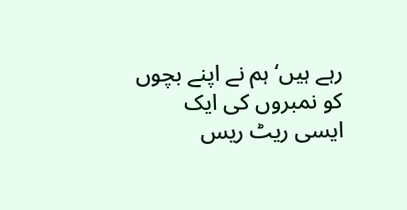رہے ہیں‘ ہم نے اپنے بچوں کو نمبروں کی ایک ایسی ریٹ ریس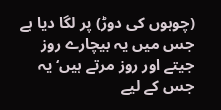(چوہوں کی دوڑ) پر لگا دیا ہے جس میں یہ بیچارے روز جیتے اور روز مرتے ہیں‘ یہ جس کے لیے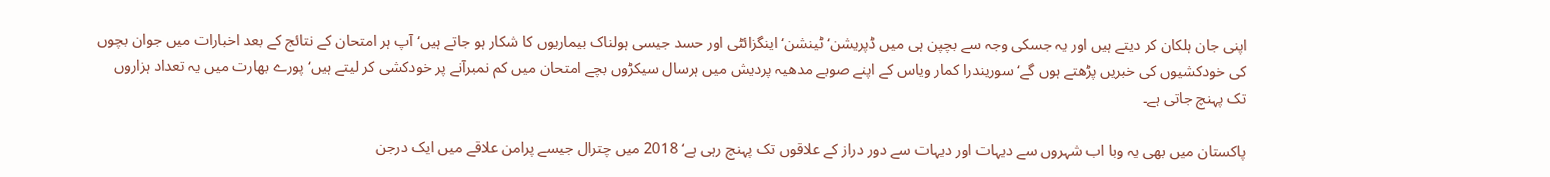اپنی جان ہلکان کر دیتے ہیں اور یہ جسکی وجہ سے بچپن ہی میں ڈپریشن‘ ٹینشن‘ اینگزائٹی اور حسد جیسی ہولناک بیماریوں کا شکار ہو جاتے ہیں‘ آپ ہر امتحان کے نتائج کے بعد اخبارات میں جوان بچوں کی خودکشیوں کی خبریں پڑھتے ہوں گے‘ سوریندرا کمار ویاس کے اپنے صوبے مدھیہ پردیش میں ہرسال سیکڑوں بچے امتحان میں کم نمبرآنے پر خودکشی کر لیتے ہیں‘ پورے بھارت میں یہ تعداد ہزاروں تک پہنچ جاتی ہے۔

پاکستان میں بھی یہ وبا اب شہروں سے دیہات اور دیہات سے دور دراز کے علاقوں تک پہنچ رہی ہے‘ 2018 میں چترال جیسے پرامن علاقے میں ایک درجن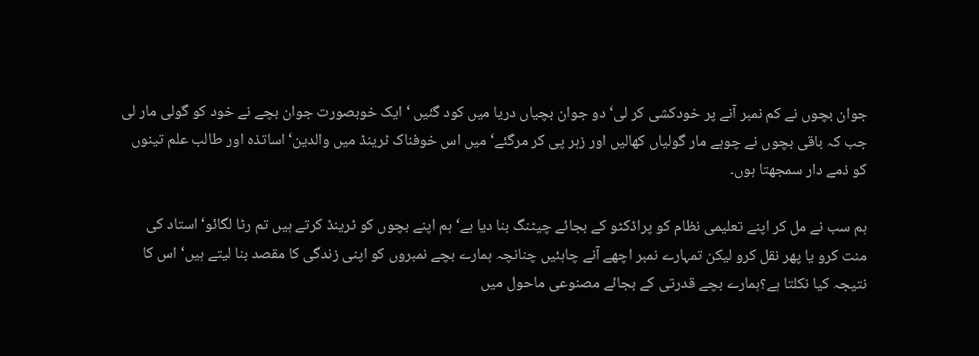جوان بچوں نے کم نمبر آنے پر خودکشی کر لی‘ دو جوان بچیاں دریا میں کود گئیں ‘ ایک خوبصورت جوان بچے نے خود کو گولی مار لی جب کہ باقی بچوں نے چوہے مار گولیاں کھالیں اور زہر پی کر مرگئے‘ میں اس خوفناک ٹرینڈ میں والدین‘ اساتذہ اور طالب علم تینوں کو ذمے دار سمجھتا ہوں۔

ہم سب نے مل کر اپنے تعلیمی نظام کو پراڈکٹو کے بجائے چیٹنگ بنا دیا ہے‘ ہم اپنے بچوں کو ٹرینڈ کرتے ہیں تم رٹا لگائو‘ استاد کی منت کرو یا پھر نقل کرو لیکن تمہارے نمبر اچھے آنے چاہئیں چنانچہ ہمارے بچے نمبروں کو اپنی زندگی کا مقصد بنا لیتے ہیں‘ اس کا نتیجہ کیا نکلتا ہے؟ہمارے بچے قدرتی کے بجائے مصنوعی ماحول میں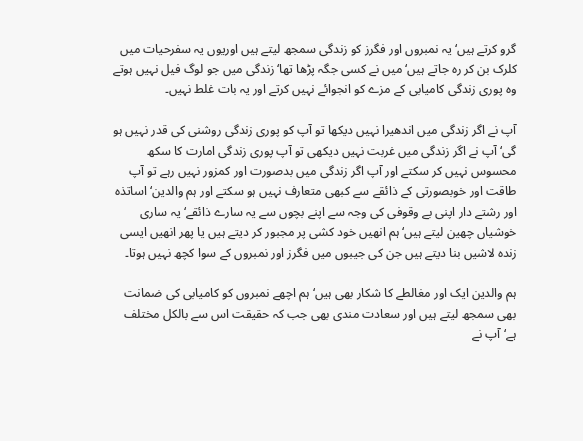گرو کرتے ہیں‘ یہ نمبروں اور فگرز کو زندگی سمجھ لیتے ہیں اوریوں یہ سفرحیات میں کلرک بن کر رہ جاتے ہیں‘ میں نے کسی جگہ پڑھا تھا‘ زندگی میں جو لوگ فیل نہیں ہوتے وہ پوری زندگی کامیابی کے مزے کو انجوائے نہیں کرتے اور یہ بات غلط نہیں۔

آپ نے اگر زندگی میں اندھیرا نہیں دیکھا تو آپ کو پوری زندگی روشنی کی قدر نہیں ہو گی‘ آپ نے اگر زندگی میں غربت نہیں دیکھی تو آپ پوری زندگی امارت کا سکھ محسوس نہیں کر سکتے اور آپ اگر زندگی میں بدصورت اور کمزور نہیں رہے تو آپ طاقت اور خوبصورتی کے ذائقے سے کبھی متعارف نہیں ہو سکتے اور ہم والدین‘ اساتذہ اور رشتے دار اپنی بے وقوفی کی وجہ سے اپنے بچوں سے یہ سارے ذائقے‘ یہ ساری خوشیاں چھین لیتے ہیں‘ ہم انھیں خود کشی پر مجبور کر دیتے ہیں یا پھر انھیں ایسی زندہ لاشیں بنا دیتے ہیں جن کی جیبوں میں فگرز اور نمبروں کے سوا کچھ نہیں ہوتا۔

ہم والدین ایک اور مغالطے کا شکار بھی ہیں‘ ہم اچھے نمبروں کو کامیابی کی ضمانت بھی سمجھ لیتے ہیں اور سعادت مندی بھی جب کہ حقیقت اس سے بالکل مختلف ہے‘آپ نے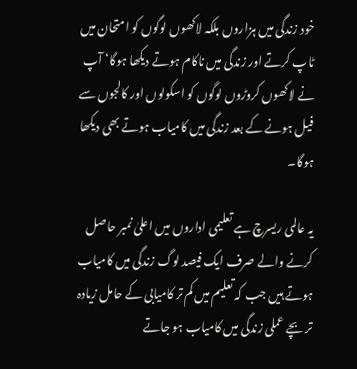خود زندگی میں ہزاروں بلکہ لاکھوں لوگوں کو امتحان میں ٹاپ کرتے اور زندگی میں ناکام ہوتے دیکھا ہوگا‘ آپ نے لاکھوں کروڑوں لوگوں کو اسکولوں اور کالجوں سے فیل ہونے کے بعد زندگی میں کامیاب ہوتے بھی دیکھا ہوگا۔

یہ عالمی ریسرچ ہے تعلیمی اداروں میں اعلیٰ نمبر حاصل کرنے والے صرف ایک فیصد لوگ زندگی میں کامیاب ہوتے ہیں جب کہ تعلیم میں کم تر کامیابی کے حامل زیادہ تر بچے عملی زندگی میں کامیاب ہو جاتے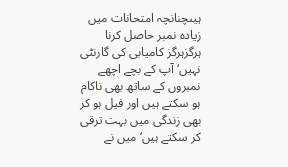ہیںچنانچہ امتحانات میں زیادہ نمبر حاصل کرنا ہرگزہرگز کامیابی کی گارنٹی نہیں‘ آپ کے بچے اچھے نمبروں کے ساتھ بھی ناکام ہو سکتے ہیں اور فیل ہو کر بھی زندگی میں بہت ترقی کر سکتے ہیں‘ میں نے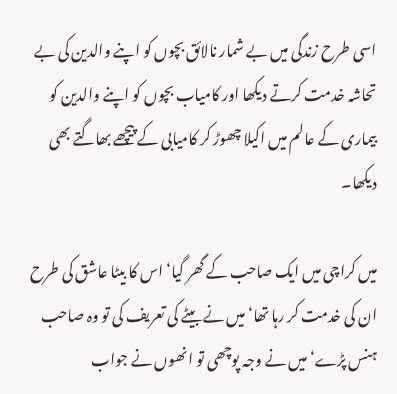اسی طرح زندگی میں بے شمار نالائق بچوں کو اپنے والدین کی بے تحاشہ خدمت کرتے دیکھا اور کامیاب بچوں کو اپنے والدین کو بیماری کے عالم میں اکیلا چھوڑ کر کامیابی کے پیچھے بھاگتے بھی دیکھا۔

میں کراچی میں ایک صاحب کے گھر گیا‘ اس کا بیٹا عاشق کی طرح ان کی خدمت کر رہا تھا‘ میں نے بیٹے کی تعریف کی تو وہ صاحب ہنس پڑے‘ میں نے وجہ پوچھی تو انھوں نے جواب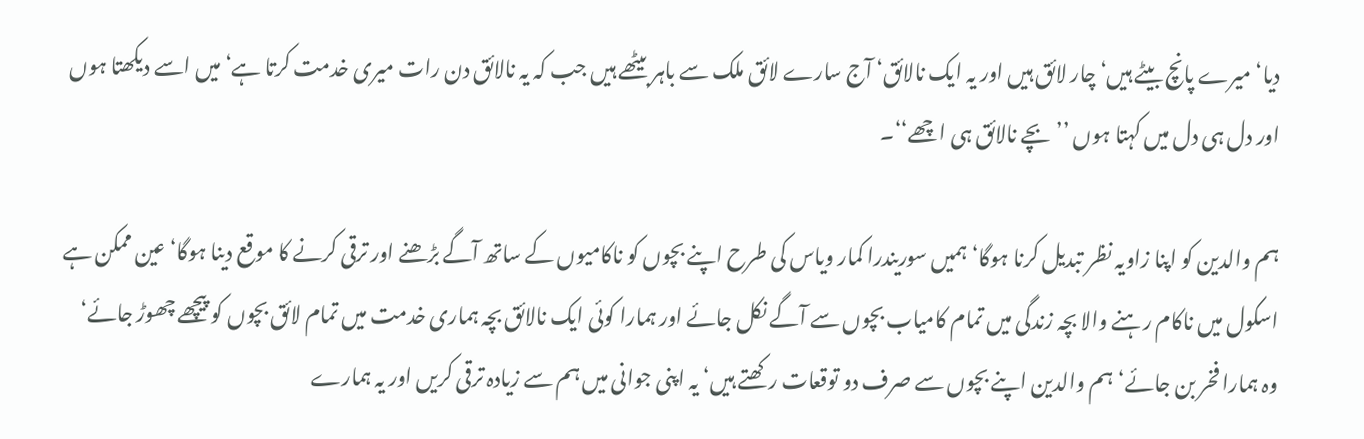دیا‘ میرے پانچ بیٹے ہیں‘ چار لائق ہیں اور یہ ایک نالائق‘ آج سارے لائق ملک سے باہر بیٹھے ہیں جب کہ یہ نالائق دن رات میری خدمت کرتا ہے‘ میں اسے دیکھتا ہوں اور دل ہی دل میں کہتا ہوں ’’بچے نالائق ہی اچھے‘‘۔

ہم والدین کو اپنا زاویہ نظر تبدیل کرنا ہوگا‘ ہمیں سوریندرا کمار ویاس کی طرح اپنے بچوں کو ناکامیوں کے ساتھ آگے بڑھنے اور ترقی کرنے کا موقع دینا ہوگا‘ عین ممکن ہے اسکول میں ناکام رہنے والا بچہ زندگی میں تمام کامیاب بچوں سے آگے نکل جائے اور ہمارا کوئی ایک نالائق بچہ ہماری خدمت میں تمام لائق بچوں کو پیچھے چھوڑ جائے‘ وہ ہمارا فخر بن جائے‘ہم والدین اپنے بچوں سے صرف دو توقعات رکھتے ہیں‘ یہ اپنی جوانی میں ہم سے زیادہ ترقی کریں اور یہ ہمارے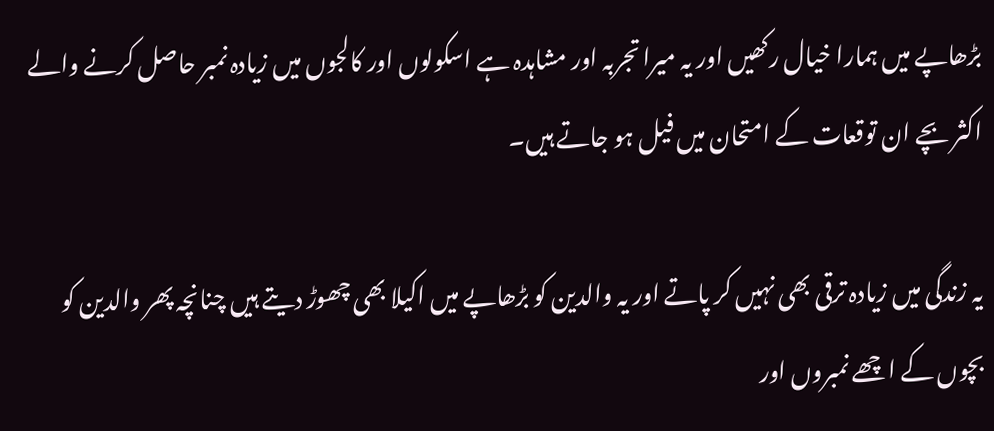بڑھاپے میں ہمارا خیال رکھیں اور یہ میرا تجربہ اور مشاہدہ ہے اسکولوں اور کالجوں میں زیادہ نمبر حاصل کرنے والے اکثر بچے ان توقعات کے امتحان میں فیل ہو جاتے ہیں۔

یہ زندگی میں زیادہ ترقی بھی نہیں کر پاتے اور یہ والدین کو بڑھاپے میں اکیلا بھی چھوڑ دیتے ہیں چنانچہ پھر والدین کو بچوں کے اچھے نمبروں اور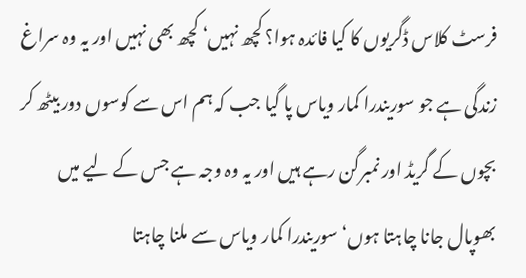فرسٹ کلاس ڈگریوں کا کیا فائدہ ہوا؟ کچھ نہیں‘ کچھ بھی نہیں اور یہ وہ سراغ زندگی ہے جو سوریندرا کمار ویاس پا گیا جب کہ ہم اس سے کوسوں دور بیٹھ کر بچوں کے گریڈ اور نمبرگن رہے ہیں اور یہ وہ وجہ ہے جس کے لیے میں بھوپال جانا چاہتا ہوں‘ سوریندرا کمار ویاس سے ملنا چاہتا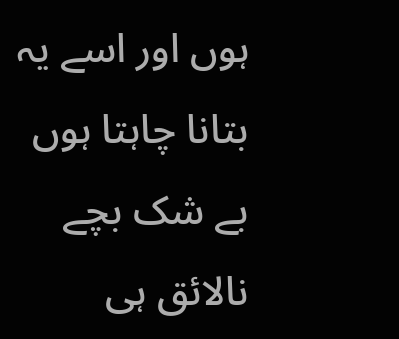ہوں اور اسے یہ بتانا چاہتا ہوں بے شک بچے نالائق ہی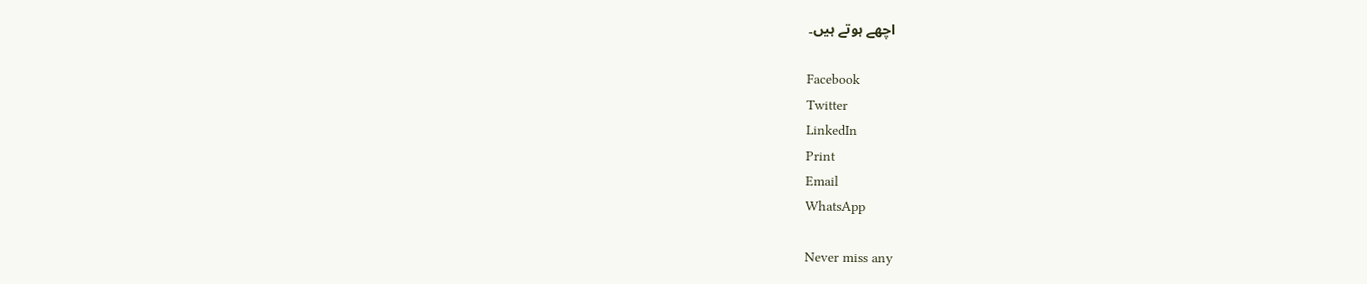اچھے ہوتے ہیں۔

Facebook
Twitter
LinkedIn
Print
Email
WhatsApp

Never miss any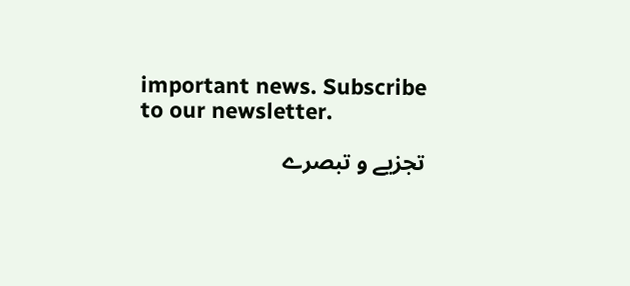important news. Subscribe to our newsletter.

تجزیے و تبصرے